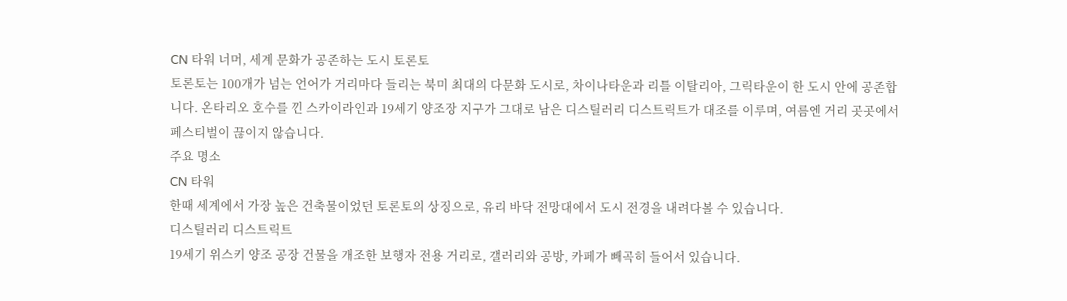CN 타워 너머, 세계 문화가 공존하는 도시 토론토
토론토는 100개가 넘는 언어가 거리마다 들리는 북미 최대의 다문화 도시로, 차이나타운과 리틀 이탈리아, 그릭타운이 한 도시 안에 공존합니다. 온타리오 호수를 낀 스카이라인과 19세기 양조장 지구가 그대로 남은 디스틸러리 디스트릭트가 대조를 이루며, 여름엔 거리 곳곳에서 페스티벌이 끊이지 않습니다.
주요 명소
CN 타워
한때 세계에서 가장 높은 건축물이었던 토론토의 상징으로, 유리 바닥 전망대에서 도시 전경을 내려다볼 수 있습니다.
디스틸러리 디스트릭트
19세기 위스키 양조 공장 건물을 개조한 보행자 전용 거리로, 갤러리와 공방, 카페가 빼곡히 들어서 있습니다.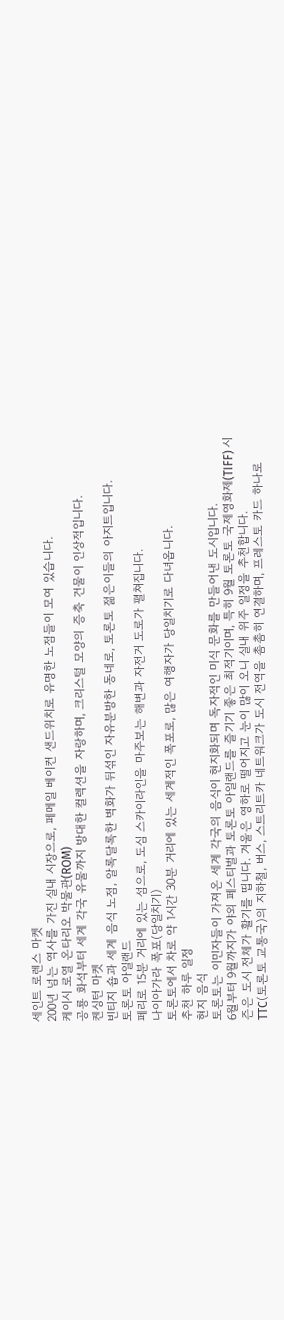세인트 로렌스 마켓
200년 넘는 역사를 가진 실내 시장으로, 페메일 베이컨 샌드위치로 유명한 노점들이 모여 있습니다.
케이시 로열 온타리오 박물관(ROM)
공룡 화석부터 세계 각국 유물까지 방대한 컬렉션을 자랑하며, 크리스털 모양의 증축 건물이 인상적입니다.
켄싱턴 마켓
빈티지 숍과 세계 음식 노점, 알록달록한 벽화가 뒤섞인 자유분방한 동네로, 토론토 젊은이들의 아지트입니다.
토론토 아일랜드
페리로 15분 거리에 있는 섬으로, 도심 스카이라인을 마주보는 해변과 자전거 도로가 펼쳐집니다.
나이아가라 폭포(당일치기)
토론토에서 차로 약 1시간 30분 거리에 있는 세계적인 폭포로, 많은 여행자가 당일치기로 다녀옵니다.
추천 하루 일정
현지 음식
토론토는 이민자들이 가져온 세계 각국의 음식이 현지화되며 독자적인 미식 문화를 만들어낸 도시입니다.
6월부터 9월까지가 야외 페스티벌과 토론토 아일랜드를 즐기기 좋은 최적기이며, 특히 9월 토론토 국제영화제(TIFF) 시즌은 도시 전체가 활기를 띱니다. 겨울은 영하로 떨어지고 눈이 많이 오니 실내 위주 일정을 추천합니다.
TTC(토론토 교통국)의 지하철, 버스, 스트리트카 네트워크가 도시 전역을 촘촘히 연결하며, 프레스토 카드 하나로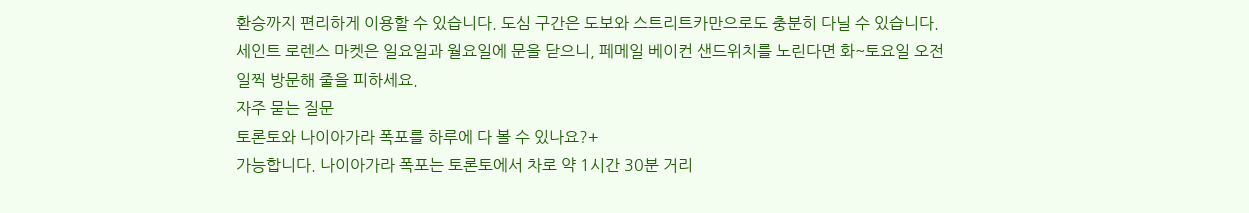환승까지 편리하게 이용할 수 있습니다. 도심 구간은 도보와 스트리트카만으로도 충분히 다닐 수 있습니다.
세인트 로렌스 마켓은 일요일과 월요일에 문을 닫으니, 페메일 베이컨 샌드위치를 노린다면 화~토요일 오전 일찍 방문해 줄을 피하세요.
자주 묻는 질문
토론토와 나이아가라 폭포를 하루에 다 볼 수 있나요?+
가능합니다. 나이아가라 폭포는 토론토에서 차로 약 1시간 30분 거리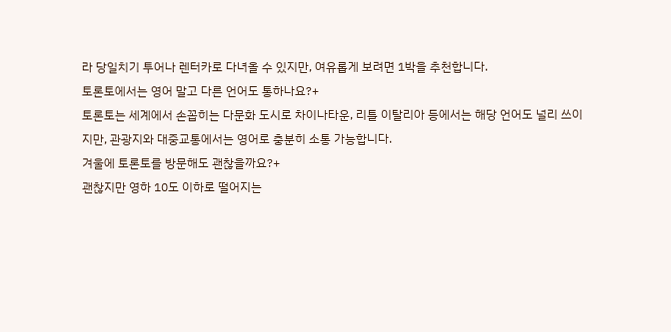라 당일치기 투어나 렌터카로 다녀올 수 있지만, 여유롭게 보려면 1박을 추천합니다.
토론토에서는 영어 말고 다른 언어도 통하나요?+
토론토는 세계에서 손꼽히는 다문화 도시로 차이나타운, 리틀 이탈리아 등에서는 해당 언어도 널리 쓰이지만, 관광지와 대중교통에서는 영어로 충분히 소통 가능합니다.
겨울에 토론토를 방문해도 괜찮을까요?+
괜찮지만 영하 10도 이하로 떨어지는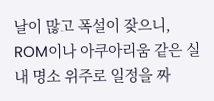날이 많고 폭설이 잦으니, ROM이나 아쿠아리움 같은 실내 명소 위주로 일정을 짜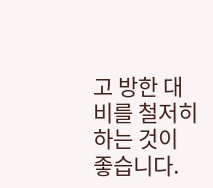고 방한 대비를 철저히 하는 것이 좋습니다.